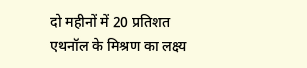दो महीनों में 20 प्रतिशत एथनॉल के मिश्रण का लक्ष्य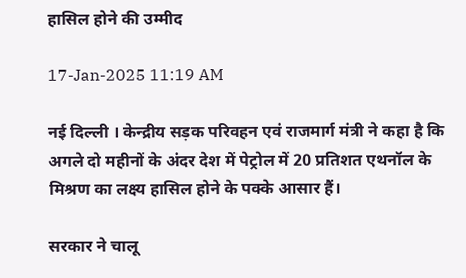हासिल होने की उम्मीद

17-Jan-2025 11:19 AM

नई दिल्ली । केन्द्रीय सड़क परिवहन एवं राजमार्ग मंत्री ने कहा है कि अगले दो महीनों के अंदर देश में पेट्रोल में 20 प्रतिशत एथनॉल के मिश्रण का लक्ष्य हासिल होने के पक्के आसार हैं।

सरकार ने चालू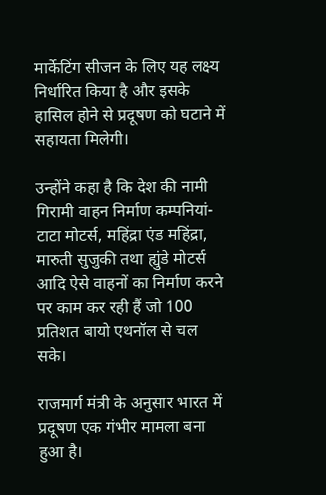मार्केटिंग सीजन के लिए यह लक्ष्य निर्धारित किया है और इसके हासिल होने से प्रदूषण को घटाने में सहायता मिलेगी।

उन्होंने कहा है कि देश की नामी गिरामी वाहन निर्माण कम्पनियां- टाटा मोटर्स, महिंद्रा एंड महिंद्रा, मारुती सुजुकी तथा ह्युंडे मोटर्स आदि ऐसे वाहनों का निर्माण करने पर काम कर रही हैं जो 100 प्रतिशत बायो एथनॉल से चल सके।

राजमार्ग मंत्री के अनुसार भारत में प्रदूषण एक गंभीर मामला बना हुआ है।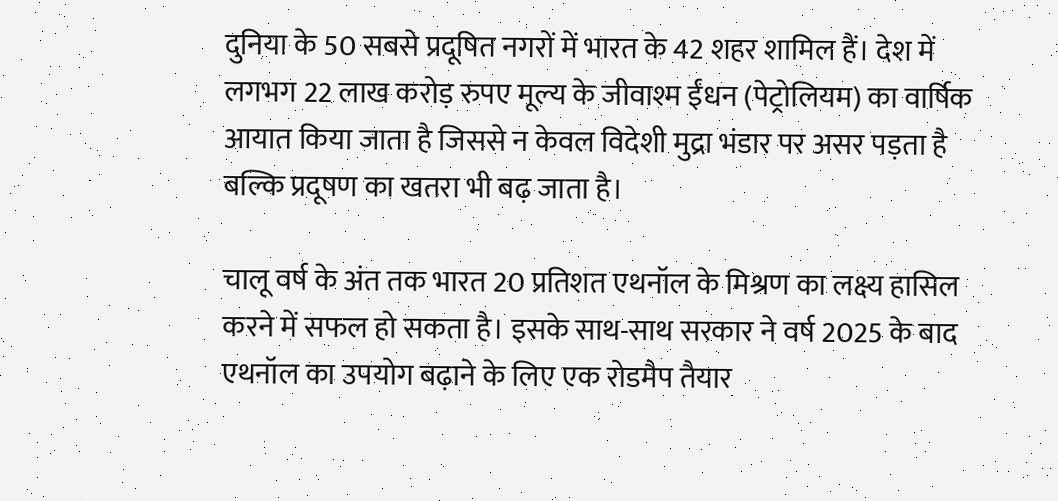दुनिया के 50 सबसे प्रदूषित नगरों में भारत के 42 शहर शामिल हैं। देश में लगभग 22 लाख करोड़ रुपए मूल्य के जीवाश्म ईंधन (पेट्रोलियम) का वार्षिक आयात किया जाता है जिससे न केवल विदेशी मुद्रा भंडार पर असर पड़ता है बल्कि प्रदूषण का खतरा भी बढ़ जाता है।

चालू वर्ष के अंत तक भारत 20 प्रतिशत एथनॉल के मिश्रण का लक्ष्य हासिल करने में सफल हो सकता है। इसके साथ-साथ सरकार ने वर्ष 2025 के बाद एथनॉल का उपयोग बढ़ाने के लिए एक रोडमैप तैयार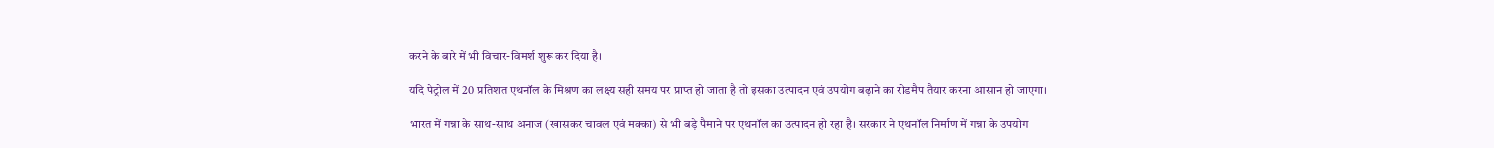करने के बारे में भी विचार-विमर्श शुरू कर दिया है।

यदि पेट्रोल में 20 प्रतिशत एथनॉल के मिश्रण का लक्ष्य सही समय पर प्राप्त हो जाता है तो इसका उत्पादन एवं उपयोग बढ़ाने का रोडमैप तैयार करना आसान हो जाएगा।

भारत में गन्ना के साथ-साथ अनाज (खासकर चावल एवं मक्का) से भी बड़े पैमाने पर एथनॉल का उत्पादन हो रहा है। सरकार ने एथनॉल निर्माण में गन्ना के उपयोग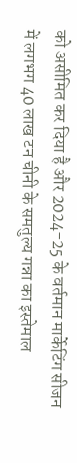को असीमित कर दिया है और 2024-25 के वर्तमान मार्केटिंग सीजन में लगभग 40 लाख टन चीनी के समतुल्य गन्ना का इस्तेमाल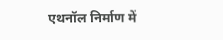एथनॉल निर्माण में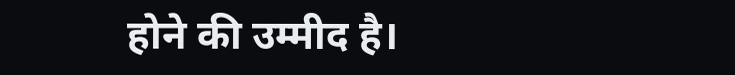होने की उम्मीद है।